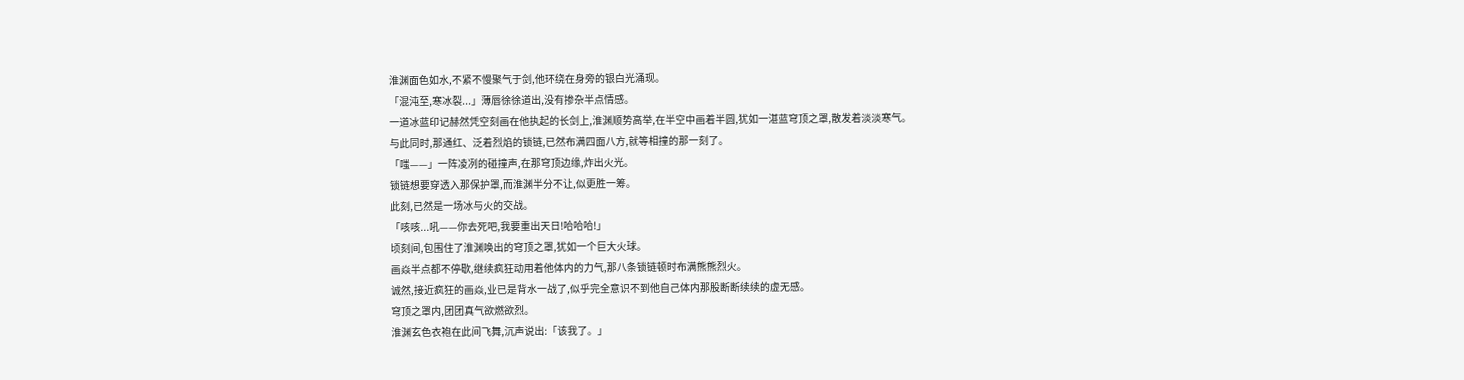淮渊面色如水,不紧不慢聚气于剑,他环绕在身旁的银白光涌现。
「混沌至,寒冰裂...」薄唇徐徐道出,没有掺杂半点情感。
一道冰蓝印记赫然凭空刻画在他执起的长剑上,淮渊顺势高举,在半空中画着半圆,犹如一湛蓝穹顶之罩,散发着淡淡寒气。
与此同时,那通红、泛着烈焰的锁链,已然布满四面八方,就等相撞的那一刻了。
「嗤——」一阵凌冽的碰撞声,在那穹顶边缘,炸出火光。
锁链想要穿透入那保护罩,而淮渊半分不让,似更胜一筹。
此刻,已然是一场冰与火的交战。
「咳咳...吼——你去死吧,我要重出天日!哈哈哈!」
顷刻间,包围住了淮渊唤出的穹顶之罩,犹如一个巨大火球。
画焱半点都不停歇,继续疯狂动用着他体内的力气,那八条锁链顿时布满熊熊烈火。
诚然,接近疯狂的画焱,业已是背水一战了,似乎完全意识不到他自己体内那股断断续续的虚无感。
穹顶之罩内,团团真气欲燃欲烈。
淮渊玄色衣袍在此间飞舞,沉声说出:「该我了。」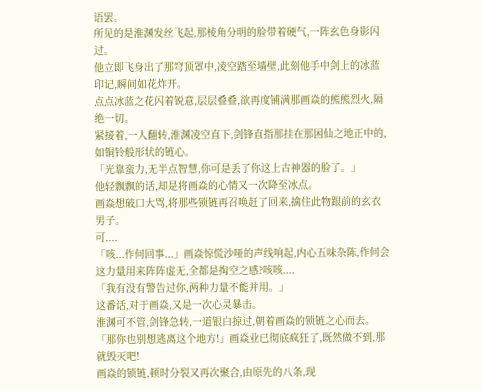语罢。
所见的是淮渊发丝飞起,那棱角分明的脸带着硬气,一阵玄色身影闪过。
他立即飞身出了那穹顶罩中,凌空踏至墙壁,此刻他手中剑上的冰蓝印记,瞬间如花炸开。
点点冰蓝之花闪着锐意,层层叠叠,欲再度铺满那画焱的熊熊烈火,隔绝一切。
紧接着,一人翻转,淮渊凌空直下,剑锋直指那挂在那困仙之地正中的,如铜铃般形状的链心。
「光靠蛮力,无半点智慧,你可是丢了你这上古神器的脸了。」
他轻飘飘的话,却是将画焱的心情又一次降至冰点。
画焱想破口大骂,将那些锁链再召唤赶了回来,擒住此物跟前的玄衣男子。
可....
「咳...作何回事...」画焱惊慌沙哑的声线响起,内心五味杂陈,作何会这力量用来阵阵虚无,全都是掏空之感?咳咳....
「我有没有警告过你,两种力量不能并用。」
这番话,对于画焱,又是一次心灵暴击。
淮渊可不管,剑锋急转,一道银白掠过,朝着画焱的锁链之心而去。
「那你也别想逃离这个地方!」画焱业已彻底疯狂了,既然做不到,那就毁灭吧!
画焱的锁链,顿时分裂又再次聚合,由原先的八条,现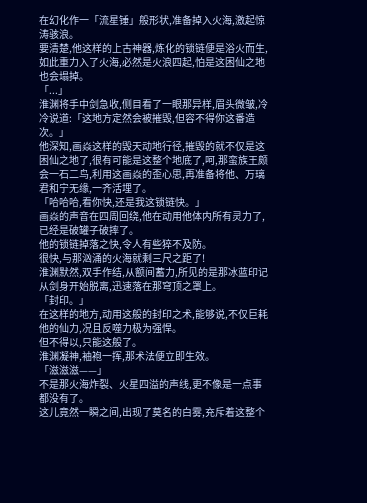在幻化作一「流星锤」般形状,准备掉入火海,激起惊涛骇浪。
要清楚,他这样的上古神器,炼化的锁链便是浴火而生,如此重力入了火海,必然是火浪四起,怕是这困仙之地也会塌掉。
「...」
淮渊将手中剑急收,侧目看了一眼那异样,眉头微皱,冷冷说道:「这地方定然会被摧毁,但容不得你这番造次。」
他深知,画焱这样的毁天动地行径,摧毁的就不仅是这困仙之地了,很有可能是这整个地底了,呵,那蛮族王颇会一石二鸟,利用这画焱的歪心思,再准备将他、万璃君和宁无缘,一齐活埋了。
「哈哈哈,看你快,还是我这锁链快。」
画焱的声音在四周回绕,他在动用他体内所有灵力了,已经是破罐子破摔了。
他的锁链掉落之快,令人有些猝不及防。
很快,与那汹涌的火海就剩三尺之距了!
淮渊默然,双手作结,从额间蓄力,所见的是那冰蓝印记从剑身开始脱离,迅速落在那穹顶之罩上。
「封印。」
在这样的地方,动用这般的封印之术,能够说,不仅巨耗他的仙力,况且反噬力极为强悍。
但不得以,只能这般了。
淮渊凝神,袖袍一挥,那术法便立即生效。
「滋滋滋——」
不是那火海炸裂、火星四溢的声线,更不像是一点事都没有了。
这儿竟然一瞬之间,出现了莫名的白雾,充斥着这整个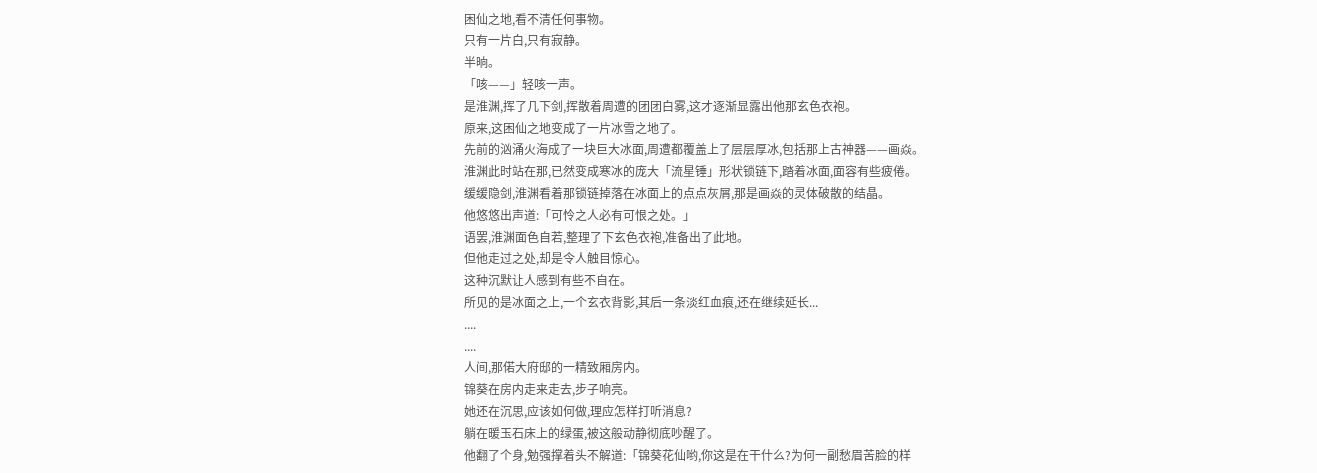困仙之地,看不清任何事物。
只有一片白,只有寂静。
半晌。
「咳——」轻咳一声。
是淮渊,挥了几下剑,挥散着周遭的团团白雾,这才逐渐显露出他那玄色衣袍。
原来,这困仙之地变成了一片冰雪之地了。
先前的汹涌火海成了一块巨大冰面,周遭都覆盖上了层层厚冰,包括那上古神器——画焱。
淮渊此时站在那,已然变成寒冰的庞大「流星锤」形状锁链下,踏着冰面,面容有些疲倦。
缓缓隐剑,淮渊看着那锁链掉落在冰面上的点点灰屑,那是画焱的灵体破散的结晶。
他悠悠出声道:「可怜之人必有可恨之处。」
语罢,淮渊面色自若,整理了下玄色衣袍,准备出了此地。
但他走过之处,却是令人触目惊心。
这种沉默让人感到有些不自在。
所见的是冰面之上,一个玄衣背影,其后一条淡红血痕,还在继续延长...
....
....
人间,那偌大府邸的一精致厢房内。
锦葵在房内走来走去,步子响亮。
她还在沉思,应该如何做,理应怎样打听消息?
躺在暖玉石床上的绿蛋,被这般动静彻底吵醒了。
他翻了个身,勉强撑着头不解道:「锦葵花仙哟,你这是在干什么?为何一副愁眉苦脸的样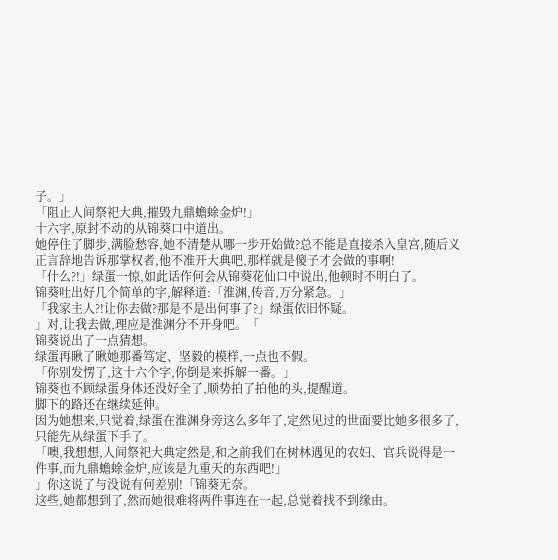子。」
「阻止人间祭祀大典,摧毁九鼎蟾蜍金炉!」
十六字,原封不动的从锦葵口中道出。
她停住了脚步,满脸愁容,她不清楚从哪一步开始做?总不能是直接杀入皇宫,随后义正言辞地告诉那掌权者,他不准开大典吧,那样就是傻子才会做的事啊!
「什么?!」绿蛋一惊,如此话作何会从锦葵花仙口中说出,他顿时不明白了。
锦葵吐出好几个简单的字,解释道:「淮渊,传音,万分紧急。」
「我家主人?!让你去做?那是不是出何事了?」绿蛋依旧怀疑。
」对,让我去做,理应是淮渊分不开身吧。「
锦葵说出了一点猜想。
绿蛋再瞅了瞅她那番笃定、坚毅的模样,一点也不假。
「你别发愣了,这十六个字,你倒是来拆解一番。」
锦葵也不顾绿蛋身体还没好全了,顺势拍了拍他的头,提醒道。
脚下的路还在继续延伸。
因为她想来,只觉着,绿蛋在淮渊身旁这么多年了,定然见过的世面要比她多很多了,只能先从绿蛋下手了。
「噢,我想想,人间祭祀大典定然是,和之前我们在树林遇见的农妇、官兵说得是一件事,而九鼎蟾蜍金炉,应该是九重天的东西吧!」
」你这说了与没说有何差别!「锦葵无奈。
这些,她都想到了,然而她很难将两件事连在一起,总觉着找不到缘由。